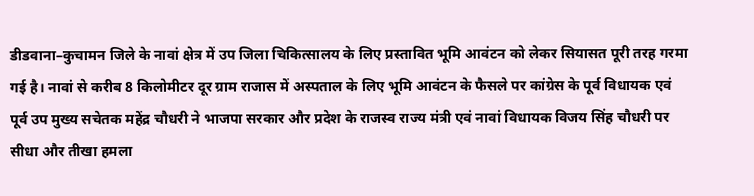डीडवाना–कुचामन जिले के नावां क्षेत्र में उप जिला चिकित्सालय के लिए प्रस्तावित भूमि आवंटन को लेकर सियासत पूरी तरह गरमा गई है। नावां से करीब 8 किलोमीटर दूर ग्राम राजास में अस्पताल के लिए भूमि आवंटन के फैसले पर कांग्रेस के पूर्व विधायक एवं पूर्व उप मुख्य सचेतक महेंद्र चौधरी ने भाजपा सरकार और प्रदेश के राजस्व राज्य मंत्री एवं नावां विधायक विजय सिंह चौधरी पर सीधा और तीखा हमला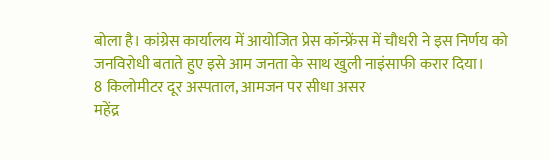बोला है। कांग्रेस कार्यालय में आयोजित प्रेस कॉन्फ्रेंस में चौधरी ने इस निर्णय को जनविरोधी बताते हुए इसे आम जनता के साथ खुली नाइंसाफी करार दिया।
8 किलोमीटर दूर अस्पताल, आमजन पर सीधा असर
महेंद्र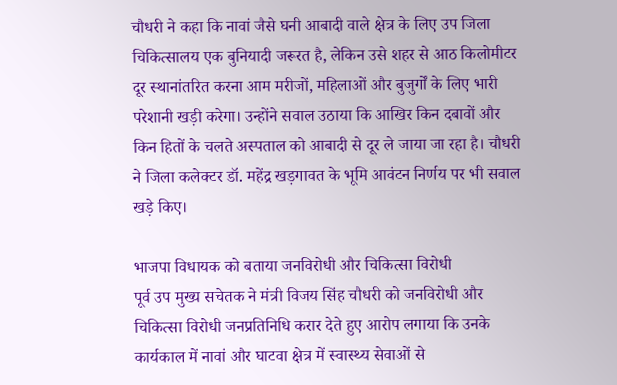चौधरी ने कहा कि नावां जैसे घनी आबादी वाले क्षेत्र के लिए उप जिला चिकित्सालय एक बुनियादी जरूरत है, लेकिन उसे शहर से आठ किलोमीटर दूर स्थानांतरित करना आम मरीजों, महिलाओं और बुजुर्गों के लिए भारी परेशानी खड़ी करेगा। उन्होंने सवाल उठाया कि आखिर किन दबावों और किन हितों के चलते अस्पताल को आबादी से दूर ले जाया जा रहा है। चौधरी ने जिला कलेक्टर डॉ. महेंद्र खड़गावत के भूमि आवंटन निर्णय पर भी सवाल खड़े किए।

भाजपा विधायक को बताया जनविरोधी और चिकित्सा विरोधी
पूर्व उप मुख्य सचेतक ने मंत्री विजय सिंह चौधरी को जनविरोधी और चिकित्सा विरोधी जनप्रतिनिधि करार देते हुए आरोप लगाया कि उनके कार्यकाल में नावां और घाटवा क्षेत्र में स्वास्थ्य सेवाओं से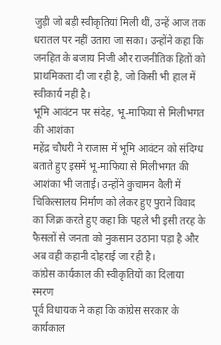जुड़ी जो बड़ी स्वीकृतियां मिली थीं, उन्हें आज तक धरातल पर नहीं उतारा जा सका। उन्होंने कहा कि जनहित के बजाय निजी और राजनीतिक हितों को प्राथमिकता दी जा रही है, जो किसी भी हाल में स्वीकार्य नहीं है।
भूमि आवंटन पर संदेह, भू-माफिया से मिलीभगत की आशंका
महेंद्र चौधरी ने राजास में भूमि आवंटन को संदिग्ध बताते हुए इसमें भू-माफिया से मिलीभगत की आशंका भी जताई। उन्होंने कुचामन वैली में चिकित्सालय निर्माण को लेकर हुए पुराने विवाद का जिक्र करते हुए कहा कि पहले भी इसी तरह के फैसलों से जनता को नुकसान उठाना पड़ा है और अब वही कहानी दोहराई जा रही है।
कांग्रेस कार्यकाल की स्वीकृतियों का दिलाया स्मरण
पूर्व विधायक ने कहा कि कांग्रेस सरकार के कार्यकाल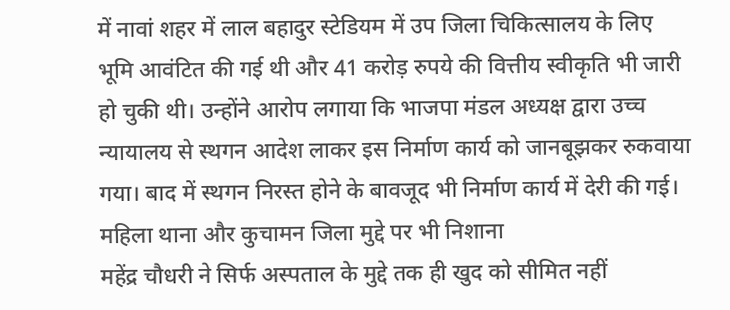में नावां शहर में लाल बहादुर स्टेडियम में उप जिला चिकित्सालय के लिए भूमि आवंटित की गई थी और 41 करोड़ रुपये की वित्तीय स्वीकृति भी जारी हो चुकी थी। उन्होंने आरोप लगाया कि भाजपा मंडल अध्यक्ष द्वारा उच्च न्यायालय से स्थगन आदेश लाकर इस निर्माण कार्य को जानबूझकर रुकवाया गया। बाद में स्थगन निरस्त होने के बावजूद भी निर्माण कार्य में देरी की गई।
महिला थाना और कुचामन जिला मुद्दे पर भी निशाना
महेंद्र चौधरी ने सिर्फ अस्पताल के मुद्दे तक ही खुद को सीमित नहीं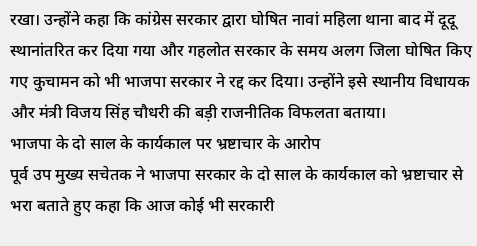रखा। उन्होंने कहा कि कांग्रेस सरकार द्वारा घोषित नावां महिला थाना बाद में दूदू स्थानांतरित कर दिया गया और गहलोत सरकार के समय अलग जिला घोषित किए गए कुचामन को भी भाजपा सरकार ने रद्द कर दिया। उन्होंने इसे स्थानीय विधायक और मंत्री विजय सिंह चौधरी की बड़ी राजनीतिक विफलता बताया।
भाजपा के दो साल के कार्यकाल पर भ्रष्टाचार के आरोप
पूर्व उप मुख्य सचेतक ने भाजपा सरकार के दो साल के कार्यकाल को भ्रष्टाचार से भरा बताते हुए कहा कि आज कोई भी सरकारी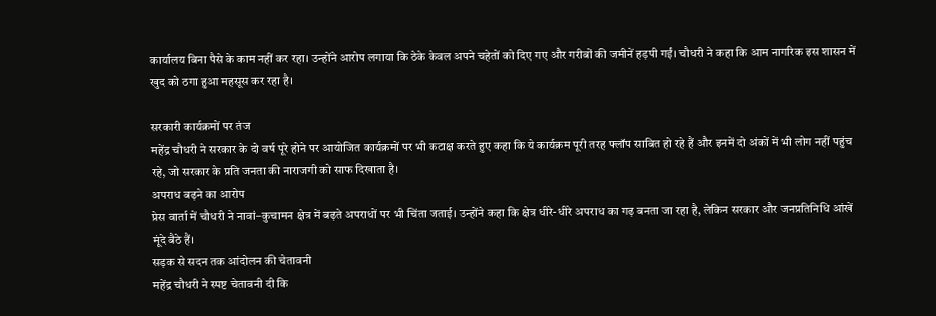कार्यालय बिना पैसे के काम नहीं कर रहा। उन्होंने आरोप लगाया कि ठेके केवल अपने चहेतों को दिए गए और गरीबों की जमीनें हड़पी गईं। चौधरी ने कहा कि आम नागरिक इस शासन में खुद को ठगा हुआ महसूस कर रहा है।

सरकारी कार्यक्रमों पर तंज
महेंद्र चौधरी ने सरकार के दो वर्ष पूरे होने पर आयोजित कार्यक्रमों पर भी कटाक्ष करते हुए कहा कि ये कार्यक्रम पूरी तरह फ्लॉप साबित हो रहे हैं और इनमें दो अंकों में भी लोग नहीं पहुंच रहे, जो सरकार के प्रति जनता की नाराजगी को साफ दिखाता है।
अपराध बढ़ने का आरोप
प्रेस वार्ता में चौधरी ने नावां–कुचामन क्षेत्र में बढ़ते अपराधों पर भी चिंता जताई। उन्होंने कहा कि क्षेत्र धीरे-धीरे अपराध का गढ़ बनता जा रहा है, लेकिन सरकार और जनप्रतिनिधि आंखें मूंदे बैठे हैं।
सड़क से सदन तक आंदोलन की चेतावनी
महेंद्र चौधरी ने स्पष्ट चेतावनी दी कि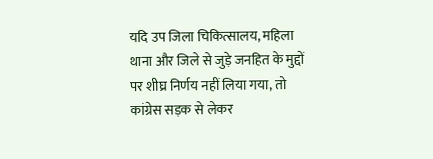यदि उप जिला चिकित्सालय, महिला थाना और जिले से जुड़े जनहित के मुद्दों पर शीघ्र निर्णय नहीं लिया गया, तो कांग्रेस सड़क से लेकर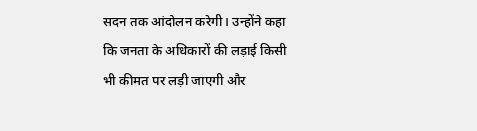सदन तक आंदोलन करेगी। उन्होंने कहा कि जनता के अधिकारों की लड़ाई किसी भी कीमत पर लड़ी जाएगी और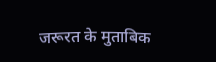जरूरत के मुताबिक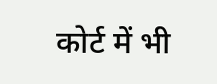कोर्ट में भी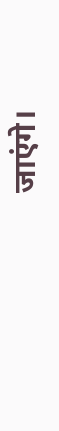जाएंगे।